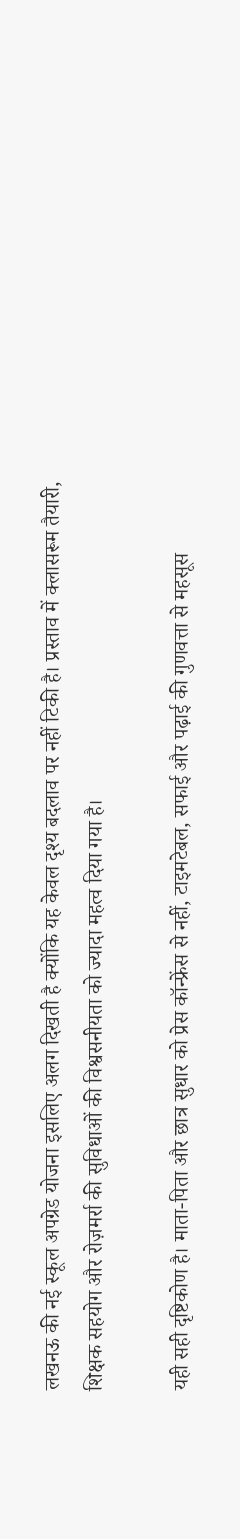लखनऊ की नई स्कूल अपग्रेड योजना इसलिए अलग दिखती है क्योंकि यह केवल दृश्य बदलाव पर नहीं टिकी है। प्रस्ताव में क्लासरूम तैयारी, शिक्षक सहयोग और रोज़मर्रा की सुविधाओं की विश्वसनीयता को ज्यादा महत्व दिया गया है।

यही सही दृष्टिकोण है। माता-पिता और छात्र सुधार को प्रेस कॉन्फ्रेंस से नहीं, टाइमटेबल, सफाई और पढ़ाई की गुणवत्ता से महसूस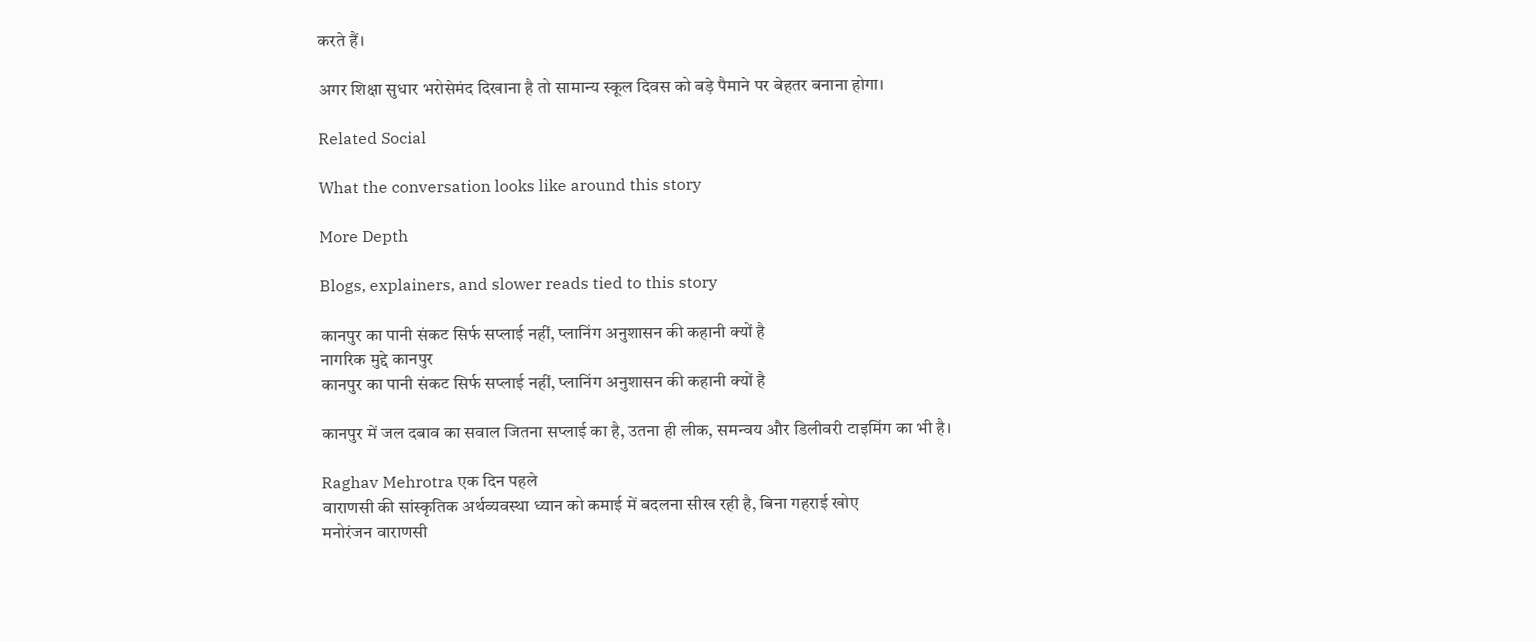करते हैं।

अगर शिक्षा सुधार भरोसेमंद दिखाना है तो सामान्य स्कूल दिवस को बड़े पैमाने पर बेहतर बनाना होगा।

Related Social

What the conversation looks like around this story

More Depth

Blogs, explainers, and slower reads tied to this story

कानपुर का पानी संकट सिर्फ सप्लाई नहीं, प्लानिंग अनुशासन की कहानी क्यों है
नागरिक मुद्दे कानपुर
कानपुर का पानी संकट सिर्फ सप्लाई नहीं, प्लानिंग अनुशासन की कहानी क्यों है

कानपुर में जल दबाव का सवाल जितना सप्लाई का है, उतना ही लीक, समन्वय और डिलीवरी टाइमिंग का भी है।

Raghav Mehrotra एक दिन पहले
वाराणसी की सांस्कृतिक अर्थव्यवस्था ध्यान को कमाई में बदलना सीख रही है, बिना गहराई खोए
मनोरंजन वाराणसी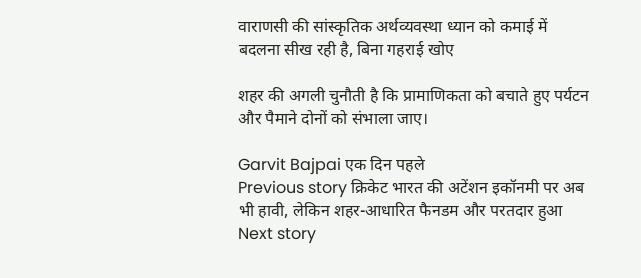वाराणसी की सांस्कृतिक अर्थव्यवस्था ध्यान को कमाई में बदलना सीख रही है, बिना गहराई खोए

शहर की अगली चुनौती है कि प्रामाणिकता को बचाते हुए पर्यटन और पैमाने दोनों को संभाला जाए।

Garvit Bajpai एक दिन पहले
Previous story क्रिकेट भारत की अटेंशन इकॉनमी पर अब भी हावी, लेकिन शहर-आधारित फैनडम और परतदार हुआ Next story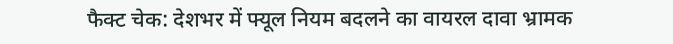फैक्ट चेक: देशभर में फ्यूल नियम बदलने का वायरल दावा भ्रामक